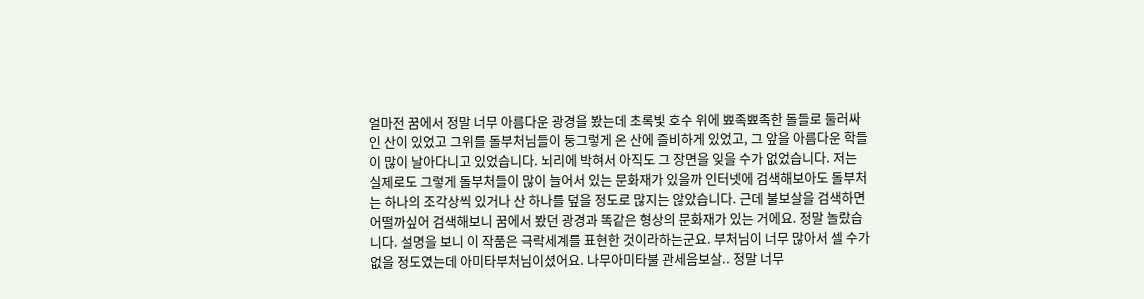얼마전 꿈에서 정말 너무 아름다운 광경을 봤는데 초록빛 호수 위에 뾰족뾰족한 돌들로 둘러싸인 산이 있었고 그위를 돌부처님들이 둥그렇게 온 산에 즐비하게 있었고, 그 앞을 아름다운 학들이 많이 날아다니고 있었습니다. 뇌리에 박혀서 아직도 그 장면을 잊을 수가 없었습니다. 저는 실제로도 그렇게 돌부처들이 많이 늘어서 있는 문화재가 있을까 인터넷에 검색해보아도 돌부처는 하나의 조각상씩 있거나 산 하나를 덮을 정도로 많지는 않았습니다. 근데 불보살을 검색하면 어떨까싶어 검색해보니 꿈에서 봤던 광경과 똑같은 형상의 문화재가 있는 거에요. 정말 놀랐습니다. 설명을 보니 이 작품은 극락세계를 표현한 것이라하는군요. 부처님이 너무 많아서 셀 수가 없을 정도였는데 아미타부처님이셨어요. 나무아미타불 관세음보살.. 정말 너무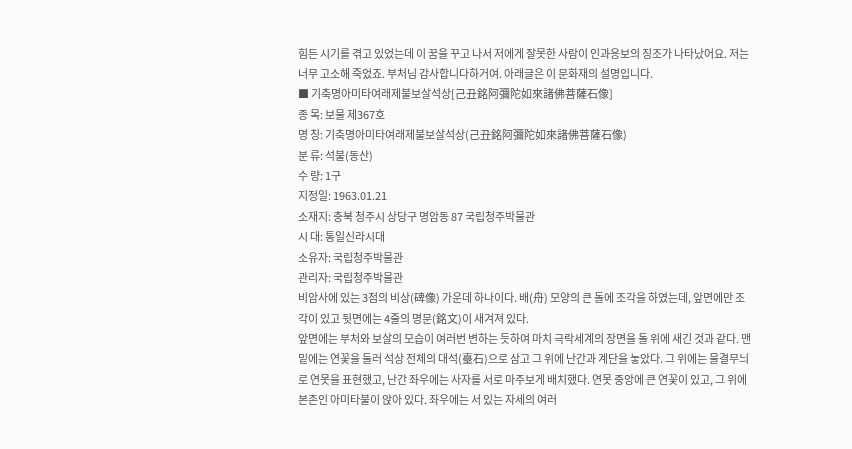힘든 시기를 겪고 있었는데 이 꿈을 꾸고 나서 저에게 잘못한 사람이 인과응보의 징조가 나타났어요. 저는 너무 고소해 죽었죠. 부처님 감사합니다하거여. 아래글은 이 문화재의 설명입니다.
■ 기축명아미타여래제불보살석상[己丑銘阿彌陀如來諸佛菩薩石像]
종 목: 보물 제367호
명 칭: 기축명아미타여래제불보살석상(己丑銘阿彌陀如來諸佛菩薩石像)
분 류: 석불(동산)
수 량: 1구
지정일: 1963.01.21
소재지: 충북 청주시 상당구 명암동 87 국립청주박물관
시 대: 통일신라시대
소유자: 국립청주박물관
관리자: 국립청주박물관
비암사에 있는 3점의 비상(碑像) 가운데 하나이다. 배(舟) 모양의 큰 돌에 조각을 하였는데, 앞면에만 조각이 있고 뒷면에는 4줄의 명문(銘文)이 새겨져 있다.
앞면에는 부처와 보살의 모습이 여러번 변하는 듯하여 마치 극락세계의 장면을 돌 위에 새긴 것과 같다. 맨 밑에는 연꽃을 둘러 석상 전체의 대석(臺石)으로 삼고 그 위에 난간과 계단을 놓았다. 그 위에는 물결무늬로 연못을 표현했고, 난간 좌우에는 사자를 서로 마주보게 배치했다. 연못 중앙에 큰 연꽃이 있고, 그 위에 본존인 아미타불이 앉아 있다. 좌우에는 서 있는 자세의 여러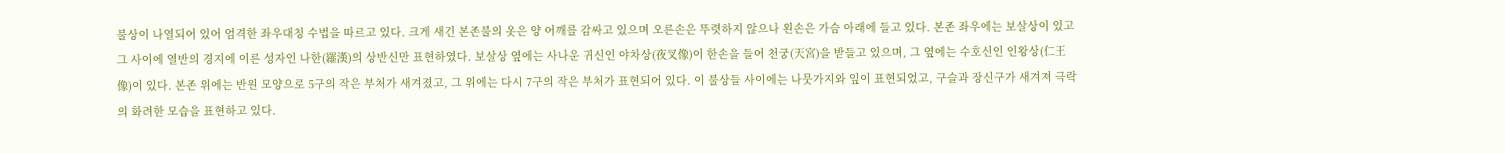불상이 나열되어 있어 엄격한 좌우대칭 수법을 따르고 있다. 크게 새긴 본존불의 옷은 양 어깨를 감싸고 있으며 오른손은 뚜렷하지 않으나 왼손은 가슴 아래에 들고 있다. 본존 좌우에는 보살상이 있고 그 사이에 열반의 경지에 이른 성자인 나한(羅漢)의 상반신만 표현하였다. 보살상 옆에는 사나운 귀신인 야차상(夜叉像)이 한손을 들어 천궁(天宮)을 받들고 있으며, 그 옆에는 수호신인 인왕상(仁王像)이 있다. 본존 위에는 반원 모양으로 5구의 작은 부처가 새겨졌고, 그 위에는 다시 7구의 작은 부처가 표현되어 있다. 이 불상들 사이에는 나뭇가지와 잎이 표현되었고, 구슬과 장신구가 새겨져 극락의 화려한 모습을 표현하고 있다.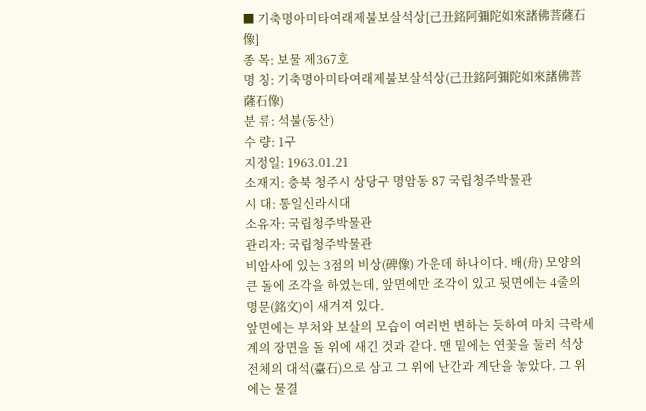■ 기축명아미타여래제불보살석상[己丑銘阿彌陀如來諸佛菩薩石像]
종 목: 보물 제367호
명 칭: 기축명아미타여래제불보살석상(己丑銘阿彌陀如來諸佛菩薩石像)
분 류: 석불(동산)
수 량: 1구
지정일: 1963.01.21
소재지: 충북 청주시 상당구 명암동 87 국립청주박물관
시 대: 통일신라시대
소유자: 국립청주박물관
관리자: 국립청주박물관
비암사에 있는 3점의 비상(碑像) 가운데 하나이다. 배(舟) 모양의 큰 돌에 조각을 하였는데, 앞면에만 조각이 있고 뒷면에는 4줄의 명문(銘文)이 새겨져 있다.
앞면에는 부처와 보살의 모습이 여러번 변하는 듯하여 마치 극락세계의 장면을 돌 위에 새긴 것과 같다. 맨 밑에는 연꽃을 둘러 석상 전체의 대석(臺石)으로 삼고 그 위에 난간과 계단을 놓았다. 그 위에는 물결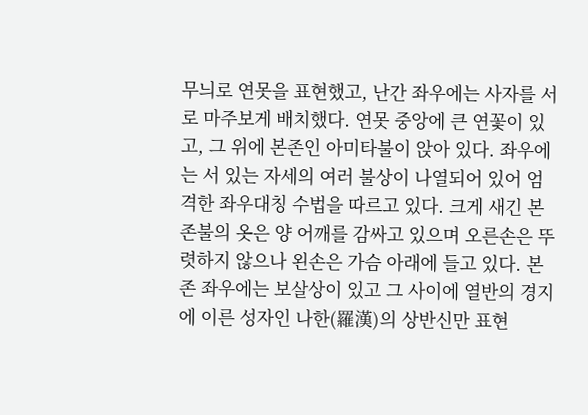무늬로 연못을 표현했고, 난간 좌우에는 사자를 서로 마주보게 배치했다. 연못 중앙에 큰 연꽃이 있고, 그 위에 본존인 아미타불이 앉아 있다. 좌우에는 서 있는 자세의 여러 불상이 나열되어 있어 엄격한 좌우대칭 수법을 따르고 있다. 크게 새긴 본존불의 옷은 양 어깨를 감싸고 있으며 오른손은 뚜렷하지 않으나 왼손은 가슴 아래에 들고 있다. 본존 좌우에는 보살상이 있고 그 사이에 열반의 경지에 이른 성자인 나한(羅漢)의 상반신만 표현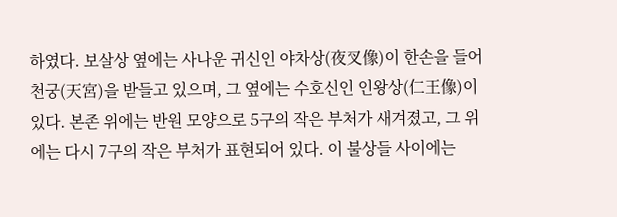하였다. 보살상 옆에는 사나운 귀신인 야차상(夜叉像)이 한손을 들어 천궁(天宮)을 받들고 있으며, 그 옆에는 수호신인 인왕상(仁王像)이 있다. 본존 위에는 반원 모양으로 5구의 작은 부처가 새겨졌고, 그 위에는 다시 7구의 작은 부처가 표현되어 있다. 이 불상들 사이에는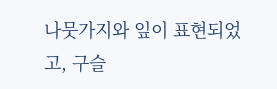나뭇가지와 잎이 표현되었고, 구슬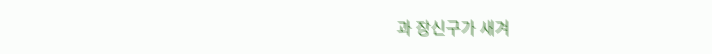과 장신구가 새겨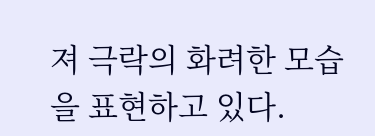져 극락의 화려한 모습을 표현하고 있다.